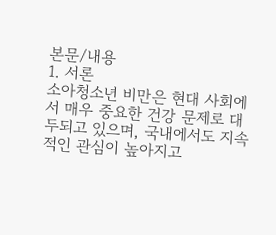본문/내용
1. 서론
소아청소년 비만은 현대 사회에서 매우 중요한 건강 문제로 대두되고 있으며, 국내에서도 지속적인 관심이 높아지고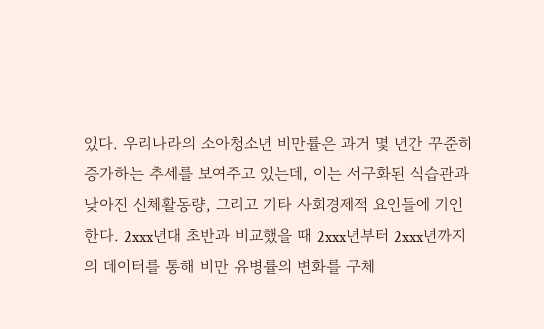있다. 우리나라의 소아청소년 비만률은 과거 몇 년간 꾸준히 증가하는 추세를 보여주고 있는데, 이는 서구화된 식습관과 낮아진 신체활동량, 그리고 기타 사회경제적 요인들에 기인한다. 2xxx년대 초반과 비교했을 때 2xxx년부터 2xxx년까지의 데이터를 통해 비만 유병률의 변화를 구체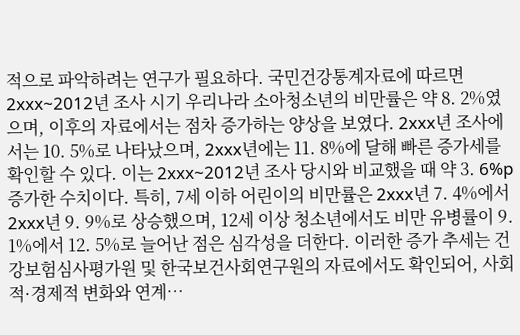적으로 파악하려는 연구가 필요하다. 국민건강통계자료에 따르면 2xxx~2012년 조사 시기 우리나라 소아청소년의 비만률은 약 8. 2%였으며, 이후의 자료에서는 점차 증가하는 양상을 보였다. 2xxx년 조사에서는 10. 5%로 나타났으며, 2xxx년에는 11. 8%에 달해 빠른 증가세를 확인할 수 있다. 이는 2xxx~2012년 조사 당시와 비교했을 때 약 3. 6%p 증가한 수치이다. 특히, 7세 이하 어린이의 비만률은 2xxx년 7. 4%에서 2xxx년 9. 9%로 상승했으며, 12세 이상 청소년에서도 비만 유병률이 9. 1%에서 12. 5%로 늘어난 점은 심각성을 더한다. 이러한 증가 추세는 건강보험심사평가원 및 한국보건사회연구원의 자료에서도 확인되어, 사회적·경제적 변화와 연계…